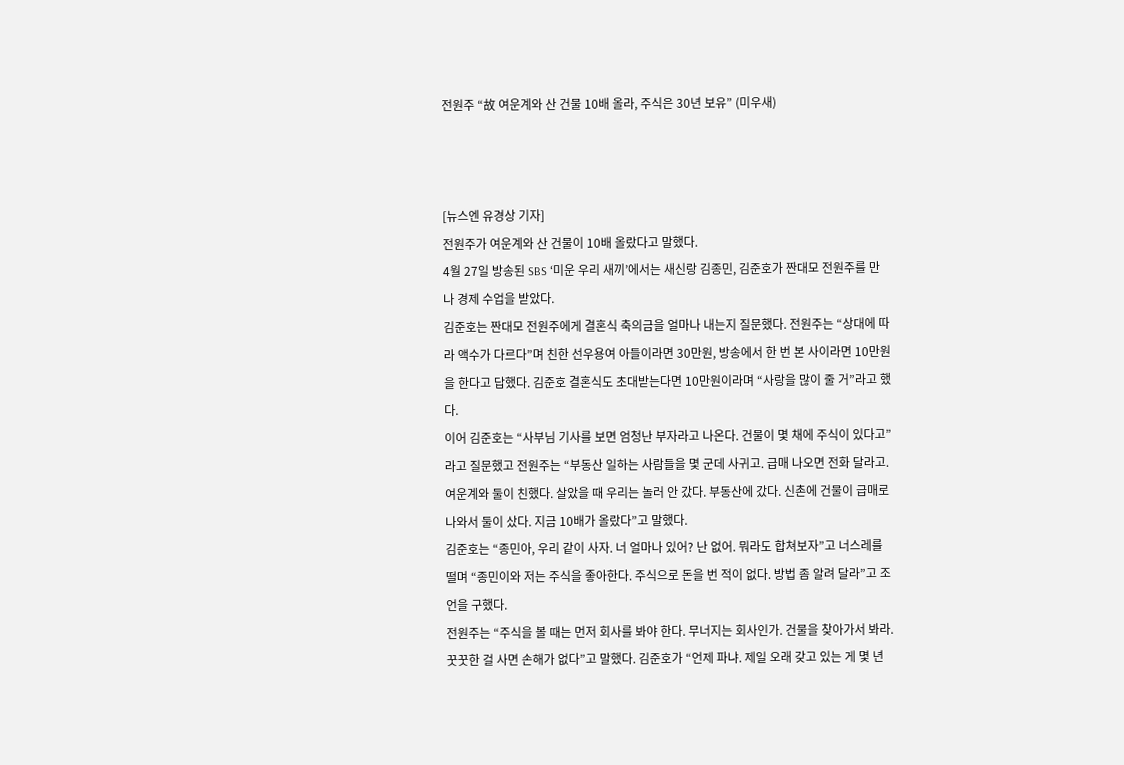전원주 “故 여운계와 산 건물 10배 올라, 주식은 30년 보유” (미우새)



[뉴스엔 유경상 기자]
전원주가 여운계와 산 건물이 10배 올랐다고 말했다.
4월 27일 방송된 SBS ‘미운 우리 새끼’에서는 새신랑 김종민, 김준호가 짠대모 전원주를 만나 경제 수업을 받았다.
김준호는 짠대모 전원주에게 결혼식 축의금을 얼마나 내는지 질문했다. 전원주는 “상대에 따라 액수가 다르다”며 친한 선우용여 아들이라면 30만원, 방송에서 한 번 본 사이라면 10만원을 한다고 답했다. 김준호 결혼식도 초대받는다면 10만원이라며 “사랑을 많이 줄 거”라고 했다.
이어 김준호는 “사부님 기사를 보면 엄청난 부자라고 나온다. 건물이 몇 채에 주식이 있다고”라고 질문했고 전원주는 “부동산 일하는 사람들을 몇 군데 사귀고. 급매 나오면 전화 달라고. 여운계와 둘이 친했다. 살았을 때 우리는 놀러 안 갔다. 부동산에 갔다. 신촌에 건물이 급매로 나와서 둘이 샀다. 지금 10배가 올랐다”고 말했다.
김준호는 “종민아, 우리 같이 사자. 너 얼마나 있어? 난 없어. 뭐라도 합쳐보자”고 너스레를 떨며 “종민이와 저는 주식을 좋아한다. 주식으로 돈을 번 적이 없다. 방법 좀 알려 달라”고 조언을 구했다.
전원주는 “주식을 볼 때는 먼저 회사를 봐야 한다. 무너지는 회사인가. 건물을 찾아가서 봐라. 꿋꿋한 걸 사면 손해가 없다”고 말했다. 김준호가 “언제 파냐. 제일 오래 갖고 있는 게 몇 년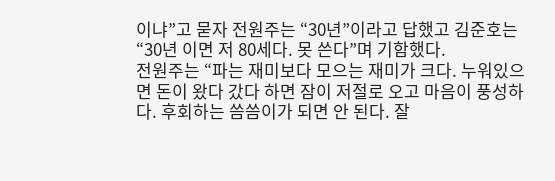이냐”고 묻자 전원주는 “30년”이라고 답했고 김준호는 “30년 이면 저 80세다. 못 쓴다”며 기함했다.
전원주는 “파는 재미보다 모으는 재미가 크다. 누워있으면 돈이 왔다 갔다 하면 잠이 저절로 오고 마음이 풍성하다. 후회하는 씀씀이가 되면 안 된다. 잘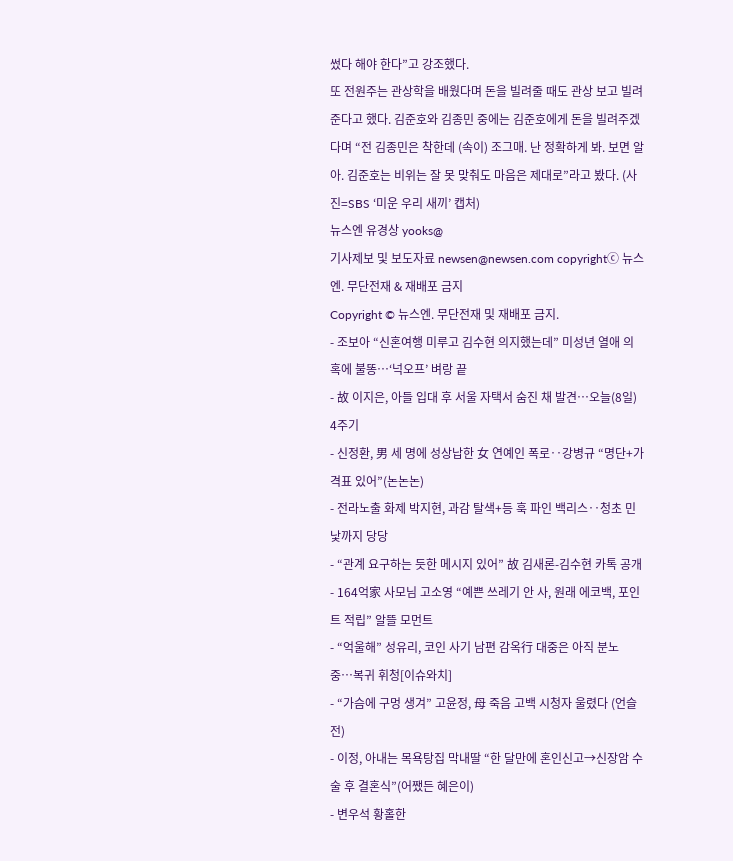썼다 해야 한다”고 강조했다.
또 전원주는 관상학을 배웠다며 돈을 빌려줄 때도 관상 보고 빌려준다고 했다. 김준호와 김종민 중에는 김준호에게 돈을 빌려주겠다며 “전 김종민은 착한데 (속이) 조그매. 난 정확하게 봐. 보면 알아. 김준호는 비위는 잘 못 맞춰도 마음은 제대로”라고 봤다. (사진=SBS ‘미운 우리 새끼’ 캡처)
뉴스엔 유경상 yooks@
기사제보 및 보도자료 newsen@newsen.com copyrightⓒ 뉴스엔. 무단전재 & 재배포 금지
Copyright © 뉴스엔. 무단전재 및 재배포 금지.
- 조보아 “신혼여행 미루고 김수현 의지했는데” 미성년 열애 의혹에 불똥…‘넉오프’ 벼랑 끝
- 故 이지은, 아들 입대 후 서울 자택서 숨진 채 발견…오늘(8일) 4주기
- 신정환, 男 세 명에 성상납한 女 연예인 폭로‥강병규 “명단+가격표 있어”(논논논)
- 전라노출 화제 박지현, 과감 탈색+등 훅 파인 백리스‥청초 민낯까지 당당
- “관계 요구하는 듯한 메시지 있어” 故 김새론-김수현 카톡 공개
- 164억家 사모님 고소영 “예쁜 쓰레기 안 사, 원래 에코백, 포인트 적립” 알뜰 모먼트
- “억울해” 성유리, 코인 사기 남편 감옥行 대중은 아직 분노 중…복귀 휘청[이슈와치]
- “가슴에 구멍 생겨” 고윤정, 母 죽음 고백 시청자 울렸다 (언슬전)
- 이정, 아내는 목욕탕집 막내딸 “한 달만에 혼인신고→신장암 수술 후 결혼식”(어쨌든 혜은이)
- 변우석 황홀한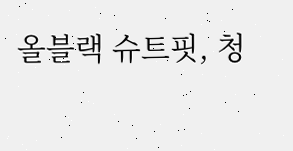올블랙 슈트핏, 청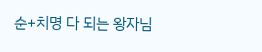순+치명 다 되는 왕자님